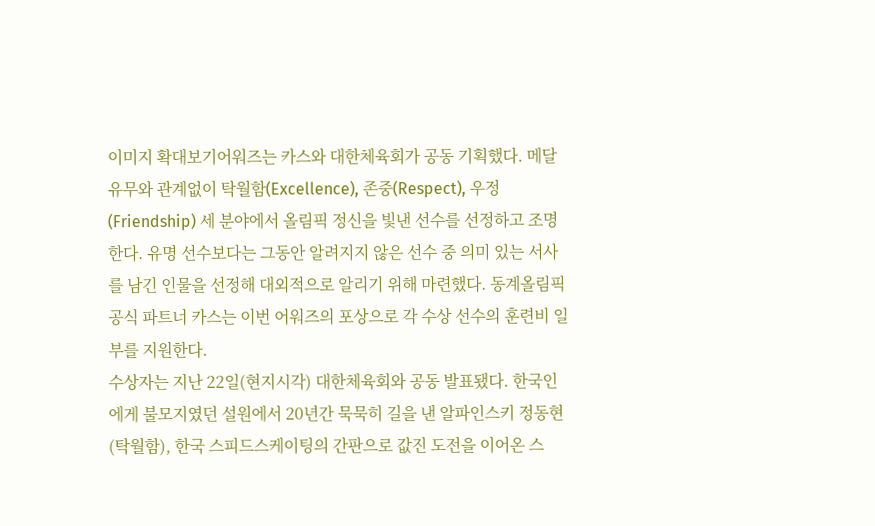이미지 확대보기어워즈는 카스와 대한체육회가 공동 기획했다. 메달 유무와 관계없이 탁월함(Excellence), 존중(Respect), 우정(Friendship) 세 분야에서 올림픽 정신을 빛낸 선수를 선정하고 조명한다. 유명 선수보다는 그동안 알려지지 않은 선수 중 의미 있는 서사를 남긴 인물을 선정해 대외적으로 알리기 위해 마련했다. 동계올림픽 공식 파트너 카스는 이번 어워즈의 포상으로 각 수상 선수의 훈련비 일부를 지원한다.
수상자는 지난 22일(현지시각) 대한체육회와 공동 발표됐다. 한국인에게 불모지였던 설원에서 20년간 묵묵히 길을 낸 알파인스키 정동현(탁월함), 한국 스피드스케이팅의 간판으로 값진 도전을 이어온 스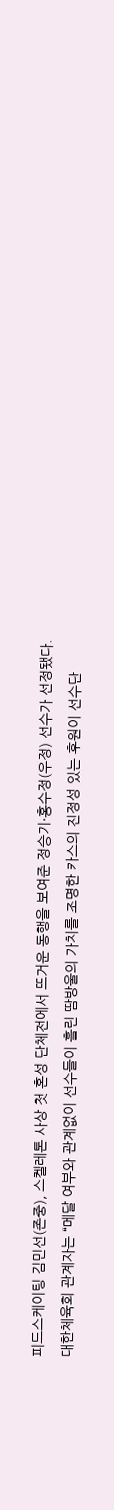피드스케이팅 김민선(존중), 스켈레톤 사상 첫 혼성 단체전에서 뜨거운 동행을 보여준 정승기·홍수정(우정) 선수가 선정됐다.
대한체육회 관계자는 “메달 여부와 관계없이 선수들이 흘린 땀방울의 가치를 조명한 카스의 진정성 있는 후원이 선수단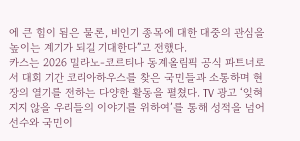에 큰 힘이 됨은 물론, 비인기 종목에 대한 대중의 관심을 높이는 계기가 되길 기대한다”고 전했다.
카스는 2026 밀라노-코르티나 동계올림픽 공식 파트너로서 대회 기간 코리아하우스를 찾은 국민들과 소통하며 현장의 열기를 전하는 다양한 활동을 펼쳤다. TV 광고 ‘잊혀지지 않을 우리들의 이야기를 위하여’를 통해 성적을 넘어 선수와 국민이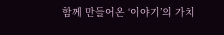함께 만들어온 ‘이야기’의 가치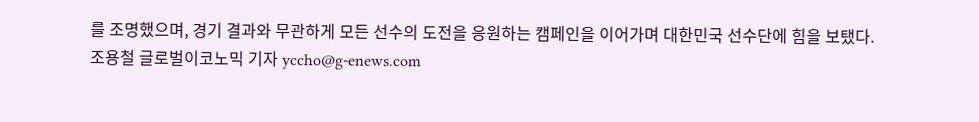를 조명했으며, 경기 결과와 무관하게 모든 선수의 도전을 응원하는 캠페인을 이어가며 대한민국 선수단에 힘을 보탰다.
조용철 글로벌이코노믹 기자 yccho@g-enews.com